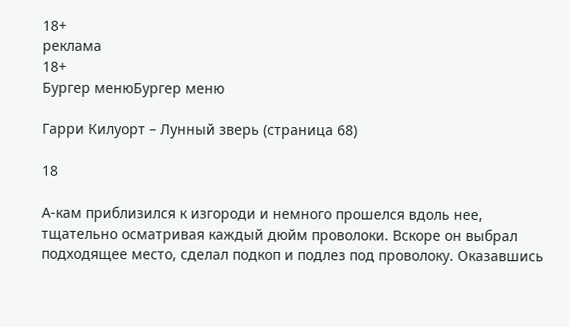18+
реклама
18+
Бургер менюБургер меню

Гарри Килуорт – Лунный зверь (страница 68)

18

А-кам приблизился к изгороди и немного прошелся вдоль нее, тщательно осматривая каждый дюйм проволоки. Вскоре он выбрал подходящее место, сделал подкоп и подлез под проволоку. Оказавшись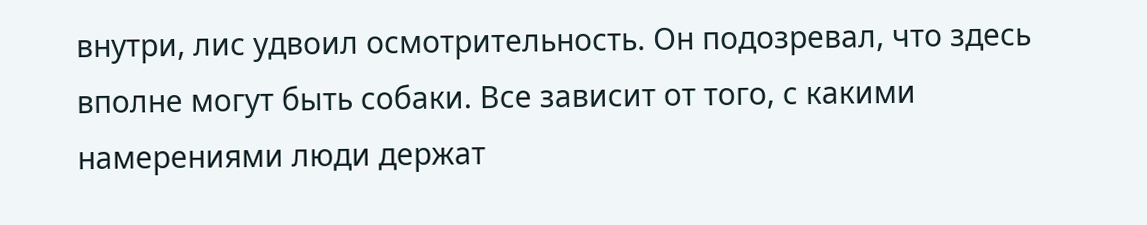внутри, лис удвоил осмотрительность. Он подозревал, что здесь вполне могут быть собаки. Все зависит от того, с какими намерениями люди держат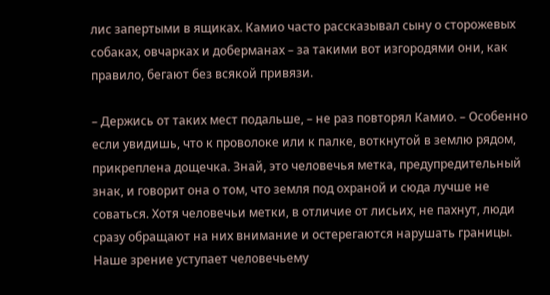лис запертыми в ящиках. Камио часто рассказывал сыну о сторожевых собаках, овчарках и доберманах – за такими вот изгородями они, как правило, бегают без всякой привязи.

– Держись от таких мест подальше, – не раз повторял Камио. – Особенно если увидишь, что к проволоке или к палке, воткнутой в землю рядом, прикреплена дощечка. Знай, это человечья метка, предупредительный знак, и говорит она о том, что земля под охраной и сюда лучше не соваться. Хотя человечьи метки, в отличие от лисьих, не пахнут, люди сразу обращают на них внимание и остерегаются нарушать границы. Наше зрение уступает человечьему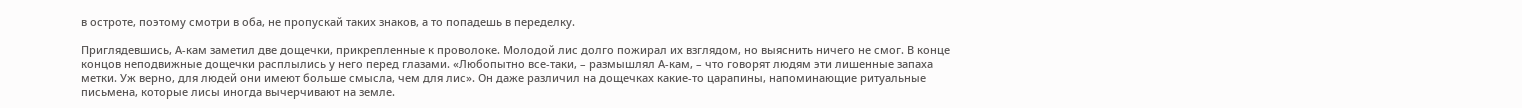в остроте, поэтому смотри в оба, не пропускай таких знаков, а то попадешь в переделку.

Приглядевшись, А-кам заметил две дощечки, прикрепленные к проволоке. Молодой лис долго пожирал их взглядом, но выяснить ничего не смог. В конце концов неподвижные дощечки расплылись у него перед глазами. «Любопытно все-таки, – размышлял А-кам, – что говорят людям эти лишенные запаха метки. Уж верно, для людей они имеют больше смысла, чем для лис». Он даже различил на дощечках какие-то царапины, напоминающие ритуальные письмена, которые лисы иногда вычерчивают на земле.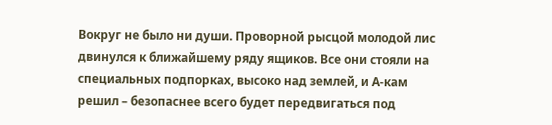Вокруг не было ни души. Проворной рысцой молодой лис двинулся к ближайшему ряду ящиков. Все они стояли на специальных подпорках, высоко над землей, и А-кам решил – безопаснее всего будет передвигаться под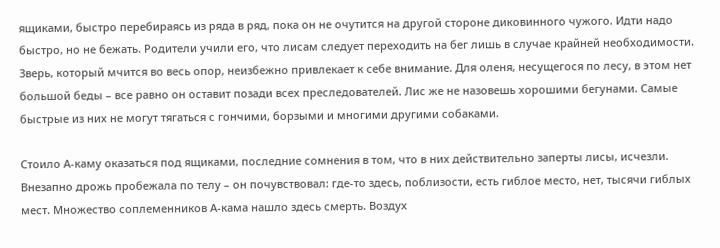ящиками, быстро перебираясь из ряда в ряд, пока он не очутится на другой стороне диковинного чужого. Идти надо быстро, но не бежать. Родители учили его, что лисам следует переходить на бег лишь в случае крайней необходимости. Зверь, который мчится во весь опор, неизбежно привлекает к себе внимание. Для оленя, несущегося по лесу, в этом нет большой беды – все равно он оставит позади всех преследователей. Лис же не назовешь хорошими бегунами. Самые быстрые из них не могут тягаться с гончими, борзыми и многими другими собаками.

Стоило А-каму оказаться под ящиками, последние сомнения в том, что в них действительно заперты лисы, исчезли. Внезапно дрожь пробежала по телу – он почувствовал: где-то здесь, поблизости, есть гиблое место, нет, тысячи гиблых мест. Множество соплеменников А-кама нашло здесь смерть. Воздух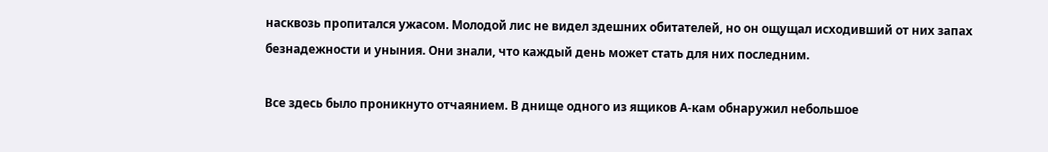насквозь пропитался ужасом. Молодой лис не видел здешних обитателей, но он ощущал исходивший от них запах безнадежности и уныния. Они знали, что каждый день может стать для них последним.

Все здесь было проникнуто отчаянием. В днище одного из ящиков А-кам обнаружил небольшое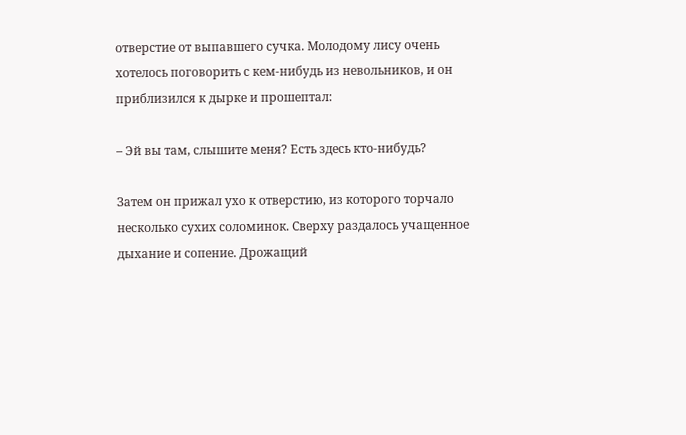отверстие от выпавшего сучка. Молодому лису очень хотелось поговорить с кем-нибудь из невольников, и он приблизился к дырке и прошептал:

– Эй вы там, слышите меня? Есть здесь кто-нибудь?

Затем он прижал ухо к отверстию, из которого торчало несколько сухих соломинок. Сверху раздалось учащенное дыхание и сопение. Дрожащий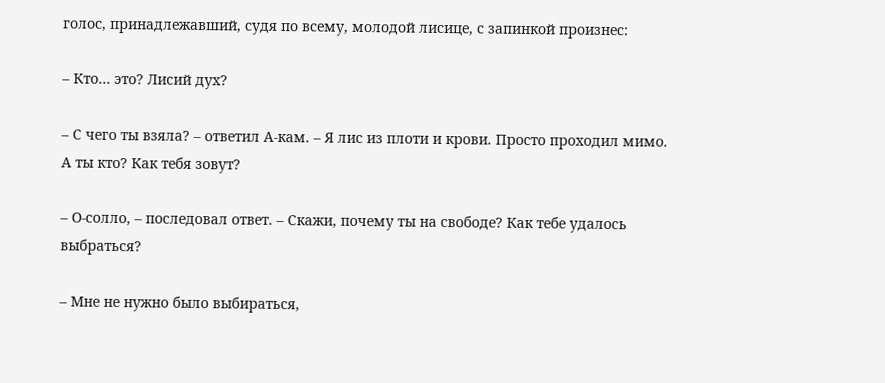голос, принадлежавший, судя по всему, молодой лисице, с запинкой произнес:

– Кто… это? Лисий дух?

– С чего ты взяла? – ответил А-кам. – Я лис из плоти и крови. Просто проходил мимо. А ты кто? Как тебя зовут?

– О-солло, – последовал ответ. – Скажи, почему ты на свободе? Как тебе удалось выбраться?

– Мне не нужно было выбираться,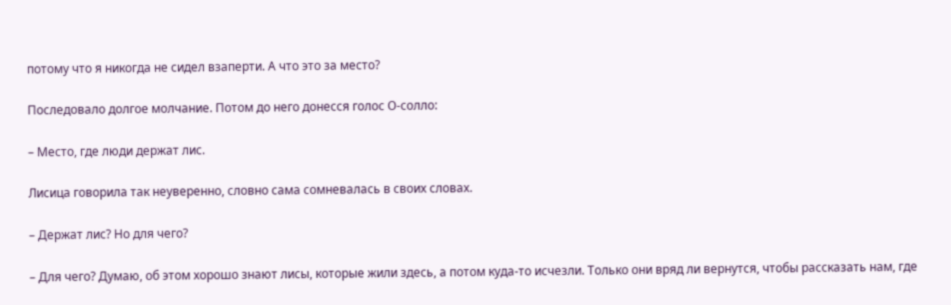потому что я никогда не сидел взаперти. А что это за место?

Последовало долгое молчание. Потом до него донесся голос О-солло:

– Место, где люди держат лис.

Лисица говорила так неуверенно, словно сама сомневалась в своих словах.

– Держат лис? Но для чего?

– Для чего? Думаю, об этом хорошо знают лисы, которые жили здесь, а потом куда-то исчезли. Только они вряд ли вернутся, чтобы рассказать нам, где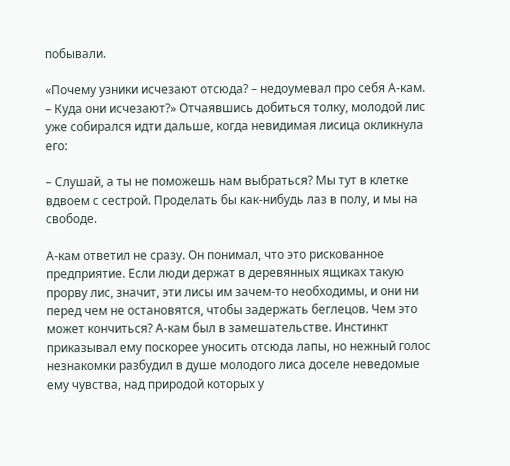побывали.

«Почему узники исчезают отсюда? – недоумевал про себя А-кам. – Куда они исчезают?» Отчаявшись добиться толку, молодой лис уже собирался идти дальше, когда невидимая лисица окликнула его:

– Слушай, а ты не поможешь нам выбраться? Мы тут в клетке вдвоем с сестрой. Проделать бы как-нибудь лаз в полу, и мы на свободе.

А-кам ответил не сразу. Он понимал, что это рискованное предприятие. Если люди держат в деревянных ящиках такую прорву лис, значит, эти лисы им зачем-то необходимы, и они ни перед чем не остановятся, чтобы задержать беглецов. Чем это может кончиться? А-кам был в замешательстве. Инстинкт приказывал ему поскорее уносить отсюда лапы, но нежный голос незнакомки разбудил в душе молодого лиса доселе неведомые ему чувства, над природой которых у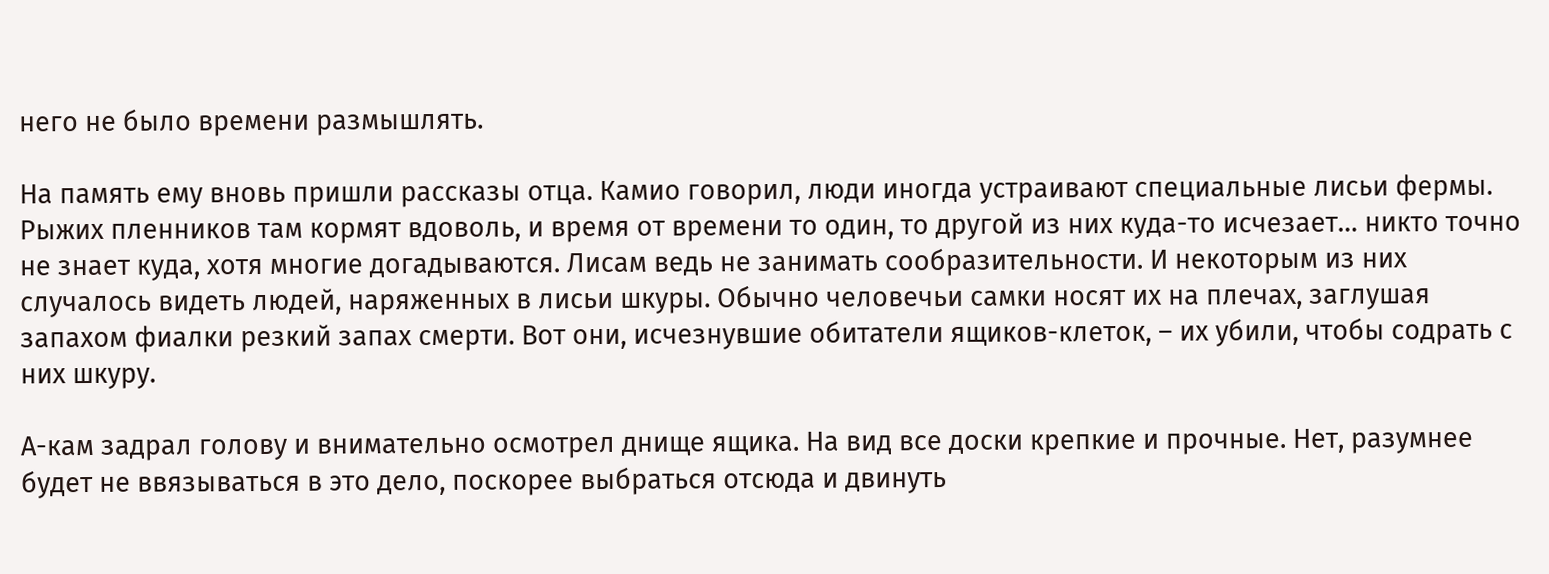него не было времени размышлять.

На память ему вновь пришли рассказы отца. Камио говорил, люди иногда устраивают специальные лисьи фермы. Рыжих пленников там кормят вдоволь, и время от времени то один, то другой из них куда-то исчезает… никто точно не знает куда, хотя многие догадываются. Лисам ведь не занимать сообразительности. И некоторым из них случалось видеть людей, наряженных в лисьи шкуры. Обычно человечьи самки носят их на плечах, заглушая запахом фиалки резкий запах смерти. Вот они, исчезнувшие обитатели ящиков-клеток, – их убили, чтобы содрать с них шкуру.

А-кам задрал голову и внимательно осмотрел днище ящика. На вид все доски крепкие и прочные. Нет, разумнее будет не ввязываться в это дело, поскорее выбраться отсюда и двинуть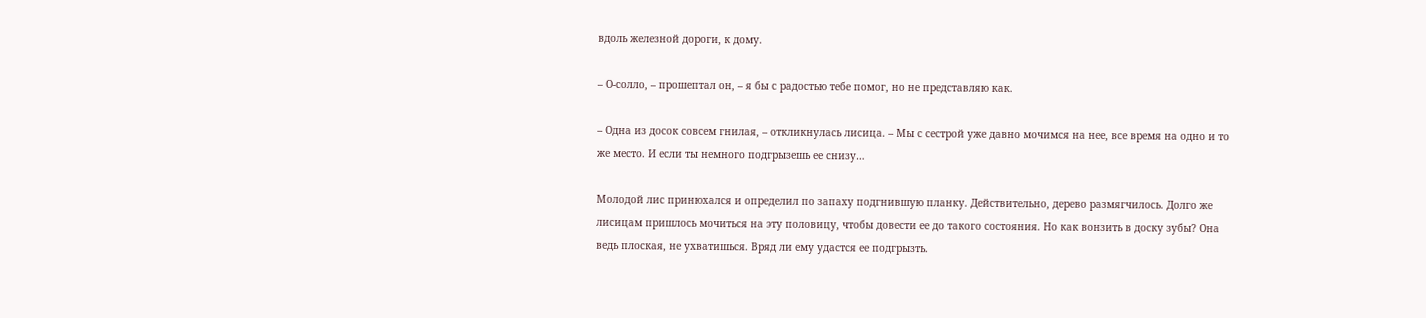вдоль железной дороги, к дому.

– О-солло, – прошептал он, – я бы с радостью тебе помог, но не представляю как.

– Одна из досок совсем гнилая, – откликнулась лисица. – Мы с сестрой уже давно мочимся на нее, все время на одно и то же место. И если ты немного подгрызешь ее снизу…

Молодой лис принюхался и определил по запаху подгнившую планку. Действительно, дерево размягчилось. Долго же лисицам пришлось мочиться на эту половицу, чтобы довести ее до такого состояния. Но как вонзить в доску зубы? Она ведь плоская, не ухватишься. Вряд ли ему удастся ее подгрызть.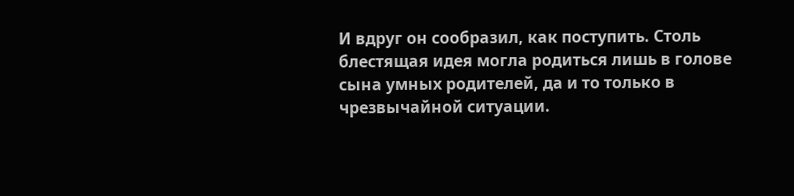И вдруг он сообразил, как поступить. Столь блестящая идея могла родиться лишь в голове сына умных родителей, да и то только в чрезвычайной ситуации.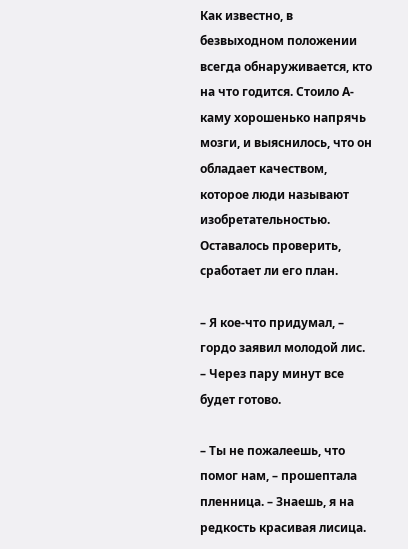Как известно, в безвыходном положении всегда обнаруживается, кто на что годится. Стоило А-каму хорошенько напрячь мозги, и выяснилось, что он обладает качеством, которое люди называют изобретательностью. Оставалось проверить, сработает ли его план.

– Я кое-что придумал, – гордо заявил молодой лис. – Через пару минут все будет готово.

– Ты не пожалеешь, что помог нам, – прошептала пленница. – Знаешь, я на редкость красивая лисица.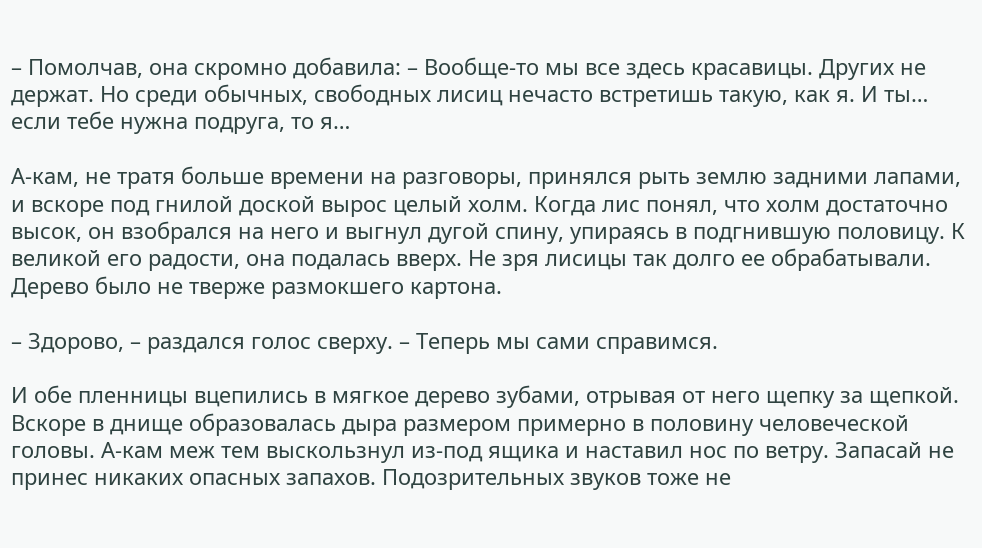– Помолчав, она скромно добавила: – Вообще-то мы все здесь красавицы. Других не держат. Но среди обычных, свободных лисиц нечасто встретишь такую, как я. И ты… если тебе нужна подруга, то я…

А-кам, не тратя больше времени на разговоры, принялся рыть землю задними лапами, и вскоре под гнилой доской вырос целый холм. Когда лис понял, что холм достаточно высок, он взобрался на него и выгнул дугой спину, упираясь в подгнившую половицу. К великой его радости, она подалась вверх. Не зря лисицы так долго ее обрабатывали. Дерево было не тверже размокшего картона.

– Здорово, – раздался голос сверху. – Теперь мы сами справимся.

И обе пленницы вцепились в мягкое дерево зубами, отрывая от него щепку за щепкой. Вскоре в днище образовалась дыра размером примерно в половину человеческой головы. А-кам меж тем выскользнул из-под ящика и наставил нос по ветру. Запасай не принес никаких опасных запахов. Подозрительных звуков тоже не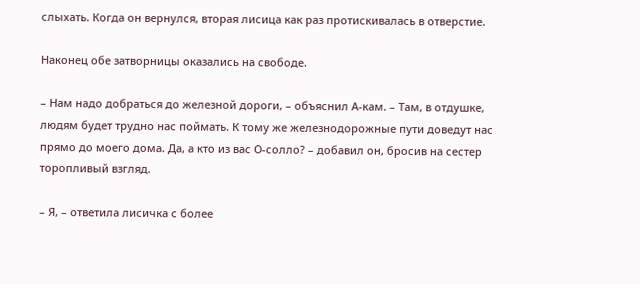слыхать. Когда он вернулся, вторая лисица как раз протискивалась в отверстие.

Наконец обе затворницы оказались на свободе.

– Нам надо добраться до железной дороги, – объяснил А-кам. – Там, в отдушке, людям будет трудно нас поймать. К тому же железнодорожные пути доведут нас прямо до моего дома. Да, а кто из вас О-солло? – добавил он, бросив на сестер торопливый взгляд.

– Я, – ответила лисичка с более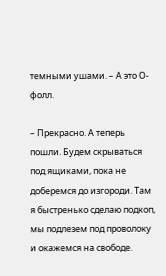темными ушами. – А это О-фолл.

– Прекрасно. А теперь пошли. Будем скрываться под ящиками, пока не доберемся до изгороди. Там я быстренько сделаю подкоп, мы подлезем под проволоку и окажемся на свободе.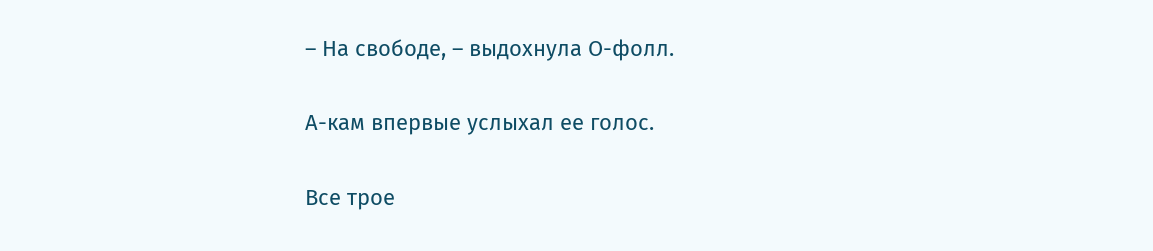– На свободе, – выдохнула О-фолл.

А-кам впервые услыхал ее голос.

Все трое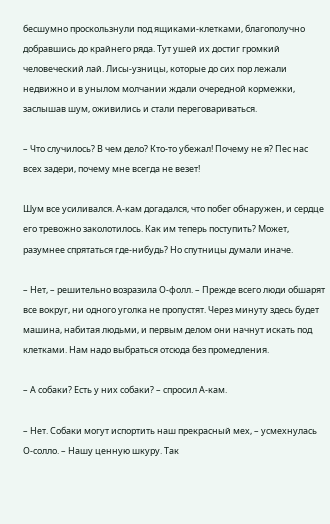бесшумно проскользнули под ящиками-клетками, благополучно добравшись до крайнего ряда. Тут ушей их достиг громкий человеческий лай. Лисы-узницы, которые до сих пор лежали недвижно и в унылом молчании ждали очередной кормежки, заслышав шум, оживились и стали переговариваться.

– Что случилось? В чем дело? Кто-то убежал! Почему не я? Пес нас всех задери, почему мне всегда не везет!

Шум все усиливался. А-кам догадался, что побег обнаружен, и сердце его тревожно заколотилось. Как им теперь поступить? Может, разумнее спрятаться где-нибудь? Но спутницы думали иначе.

– Нет, – решительно возразила О-фолл. – Прежде всего люди обшарят все вокруг, ни одного уголка не пропустят. Через минуту здесь будет машина, набитая людьми, и первым делом они начнут искать под клетками. Нам надо выбраться отсюда без промедления.

– А собаки? Есть у них собаки? – спросил А-кам.

– Нет. Собаки могут испортить наш прекрасный мех, – усмехнулась О-солло. – Нашу ценную шкуру. Так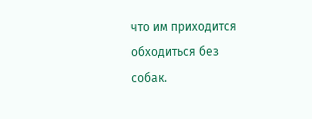что им приходится обходиться без собак.